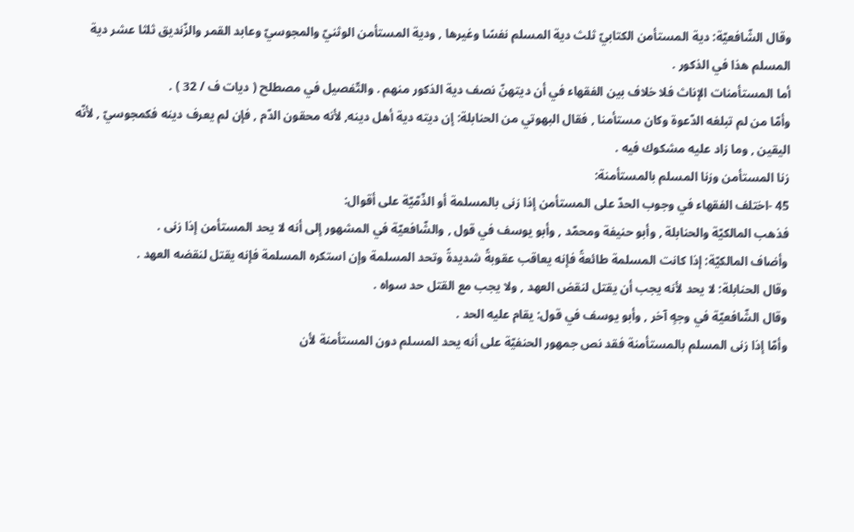وقال الشّافعيّة: دية المستأمن الكتابيّ ثلث دية المسلم نفسًا وغيرها , ودية المستأمن الوثنيّ والمجوسيّ وعابد القمر والزّنديق ثلثا عشر دية المسلم هذا في الذكور .
أما المستأمنات الإناث فلا خلاف بين الفقهاء في أن ديتهنّ نصف دية الذكور منهم . والتّفصيل في مصطلح ( ديات ف / 32 ) .
وأمّا من لم تبلغه الدّعوة وكان مستأمنا , فقال البهوتي من الحنابلة: إن ديته دية أهل دينه, لأنه محقون الدّم , فإن لم يعرف دينه فكمجوسيّ , لأنّه اليقين , وما زاد عليه مشكوك فيه .
زنا المستأمن وزنا المسلم بالمستأمنة:
45 -اختلف الفقهاء في وجوب الحدّ على المستأمن إذا زنى بالمسلمة أو الذّمّيّة على أقوال:
فذهب المالكيّة والحنابلة , وأبو حنيفة ومحمّد , وأبو يوسف في قول , والشّافعيّة في المشهور إلى أنه لا يحد المستأمن إذا زنى .
وأضاف المالكيّة: إذا كانت المسلمة طائعةً فإنه يعاقب عقوبةً شديدةً وتحد المسلمة وإن استكره المسلمة فإنه يقتل لنقضه العهد .
وقال الحنابلة: لا يحد لأنه يجب أن يقتل لنقض العهد , ولا يجب مع القتل حد سواه .
وقال الشّافعيّة في وجهٍ آخر , وأبو يوسف في قول: يقام عليه الحد .
وأمّا إذا زنى المسلم بالمستأمنة فقد نص جمهور الحنفيّة على أنه يحد المسلم دون المستأمنة لأن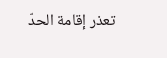تعذر إقامة الحدّ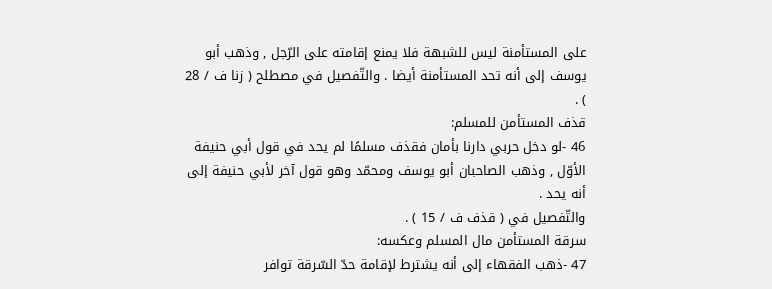على المستأمنة ليس للشبهة فلا يمنع إقامته على الرّجل , وذهب أبو يوسف إلى أنه تحد المستأمنة أيضا . والتّفصيل في مصطلح ( زنا ف / 28 ) .
قذف المستأمن للمسلم:
46 -لو دخل حربي دارنا بأمان فقذف مسلمًا لم يحد في قول أبي حنيفة الأوّل , وذهب الصاحبان أبو يوسف ومحمّد وهو قول آخر لأبي حنيفة إلى أنه يحد .
والتّفصيل في ( قذف ف / 15 ) .
سرقة المستأمن مال المسلم وعكسه:
47 -ذهب الفقهاء إلى أنه يشترط لإقامة حدّ السّرقة توافر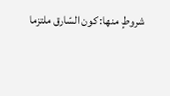شروطٍ منها: كون السّارق ملتزما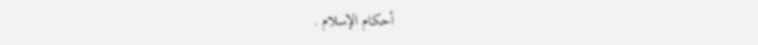أحكام الإسلام .